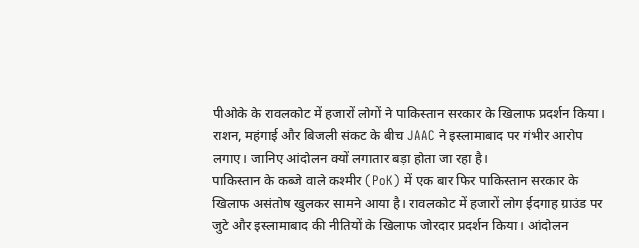पीओके के रावलकोट में हजारों लोगों ने पाकिस्तान सरकार के खिलाफ प्रदर्शन किया। राशन, महंगाई और बिजली संकट के बीच JAAC ने इस्लामाबाद पर गंभीर आरोप लगाए। जानिए आंदोलन क्यों लगातार बड़ा होता जा रहा है।
पाकिस्तान के कब्जे वाले कश्मीर (PoK) में एक बार फिर पाकिस्तान सरकार के खिलाफ असंतोष खुलकर सामने आया है। रावलकोट में हजारों लोग ईदगाह ग्राउंड पर जुटे और इस्लामाबाद की नीतियों के खिलाफ जोरदार प्रदर्शन किया। आंदोलन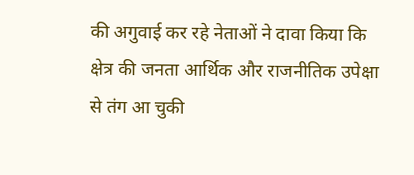की अगुवाई कर रहे नेताओं ने दावा किया कि क्षेत्र की जनता आर्थिक और राजनीतिक उपेक्षा से तंग आ चुकी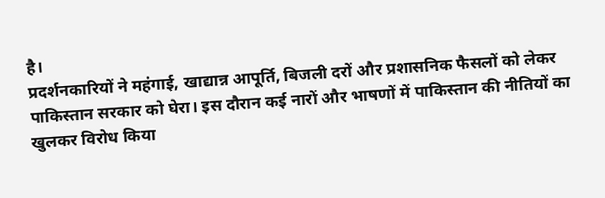है।
प्रदर्शनकारियों ने महंगाई, खाद्यान्न आपूर्ति, बिजली दरों और प्रशासनिक फैसलों को लेकर पाकिस्तान सरकार को घेरा। इस दौरान कई नारों और भाषणों में पाकिस्तान की नीतियों का खुलकर विरोध किया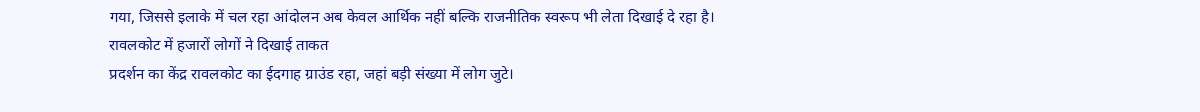गया, जिससे इलाके में चल रहा आंदोलन अब केवल आर्थिक नहीं बल्कि राजनीतिक स्वरूप भी लेता दिखाई दे रहा है।
रावलकोट में हजारों लोगों ने दिखाई ताकत
प्रदर्शन का केंद्र रावलकोट का ईदगाह ग्राउंड रहा, जहां बड़ी संख्या में लोग जुटे।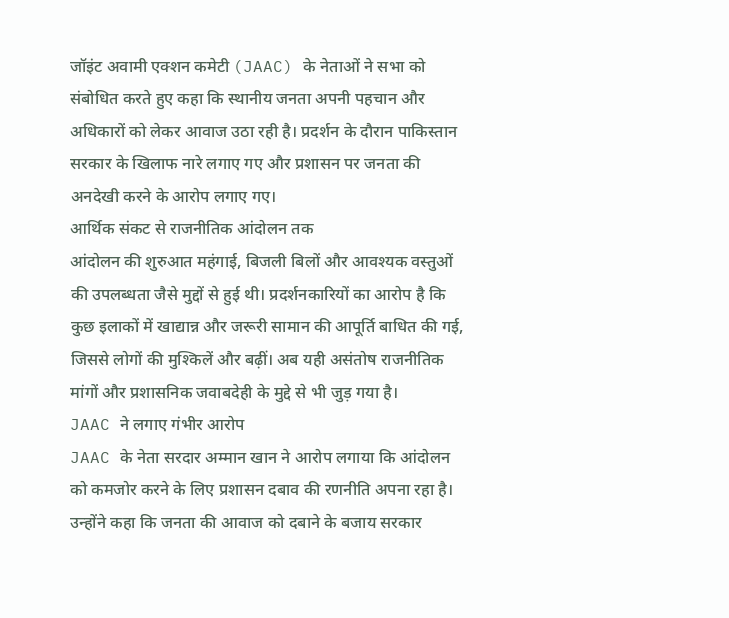जॉइंट अवामी एक्शन कमेटी (JAAC) के नेताओं ने सभा को संबोधित करते हुए कहा कि स्थानीय जनता अपनी पहचान और अधिकारों को लेकर आवाज उठा रही है। प्रदर्शन के दौरान पाकिस्तान सरकार के खिलाफ नारे लगाए गए और प्रशासन पर जनता की अनदेखी करने के आरोप लगाए गए।
आर्थिक संकट से राजनीतिक आंदोलन तक
आंदोलन की शुरुआत महंगाई, बिजली बिलों और आवश्यक वस्तुओं की उपलब्धता जैसे मुद्दों से हुई थी। प्रदर्शनकारियों का आरोप है कि कुछ इलाकों में खाद्यान्न और जरूरी सामान की आपूर्ति बाधित की गई, जिससे लोगों की मुश्किलें और बढ़ीं। अब यही असंतोष राजनीतिक मांगों और प्रशासनिक जवाबदेही के मुद्दे से भी जुड़ गया है।
JAAC ने लगाए गंभीर आरोप
JAAC के नेता सरदार अम्मान खान ने आरोप लगाया कि आंदोलन को कमजोर करने के लिए प्रशासन दबाव की रणनीति अपना रहा है। उन्होंने कहा कि जनता की आवाज को दबाने के बजाय सरकार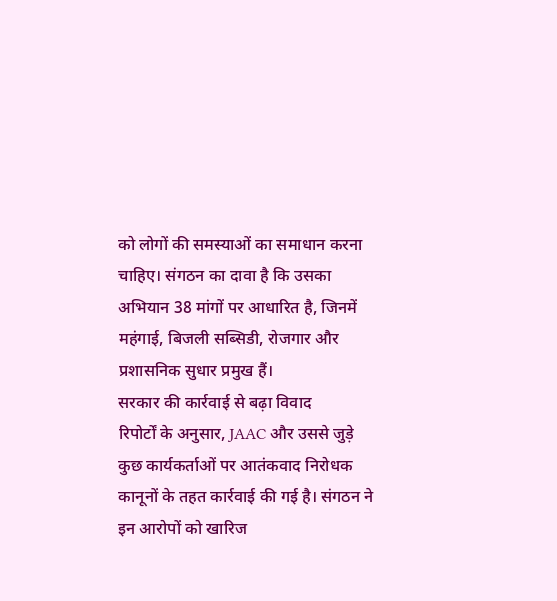को लोगों की समस्याओं का समाधान करना चाहिए। संगठन का दावा है कि उसका अभियान 38 मांगों पर आधारित है, जिनमें महंगाई, बिजली सब्सिडी, रोजगार और प्रशासनिक सुधार प्रमुख हैं।
सरकार की कार्रवाई से बढ़ा विवाद
रिपोर्टों के अनुसार, JAAC और उससे जुड़े कुछ कार्यकर्ताओं पर आतंकवाद निरोधक कानूनों के तहत कार्रवाई की गई है। संगठन ने इन आरोपों को खारिज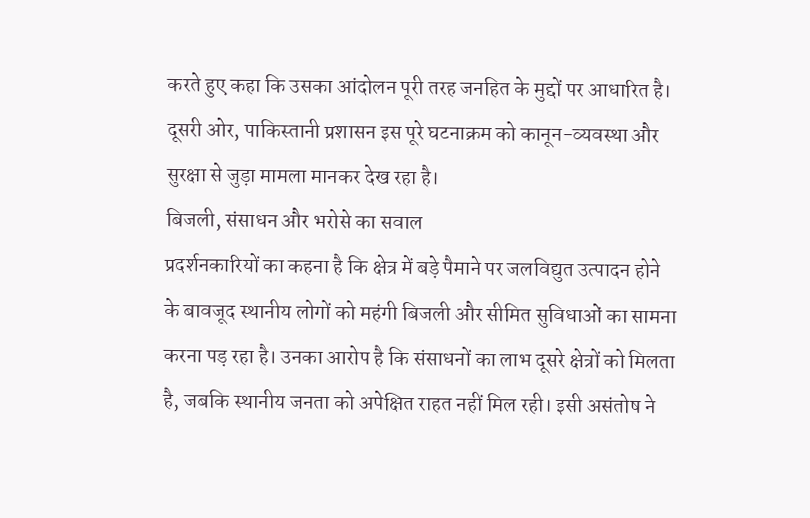करते हुए कहा कि उसका आंदोलन पूरी तरह जनहित के मुद्दों पर आधारित है। दूसरी ओर, पाकिस्तानी प्रशासन इस पूरे घटनाक्रम को कानून-व्यवस्था और सुरक्षा से जुड़ा मामला मानकर देख रहा है।
बिजली, संसाधन और भरोसे का सवाल
प्रदर्शनकारियों का कहना है कि क्षेत्र में बड़े पैमाने पर जलविद्युत उत्पादन होने के बावजूद स्थानीय लोगों को महंगी बिजली और सीमित सुविधाओं का सामना करना पड़ रहा है। उनका आरोप है कि संसाधनों का लाभ दूसरे क्षेत्रों को मिलता है, जबकि स्थानीय जनता को अपेक्षित राहत नहीं मिल रही। इसी असंतोष ने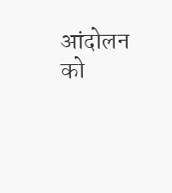आंदोलन को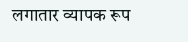लगातार व्यापक रूप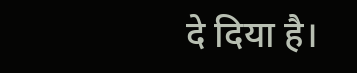दे दिया है।